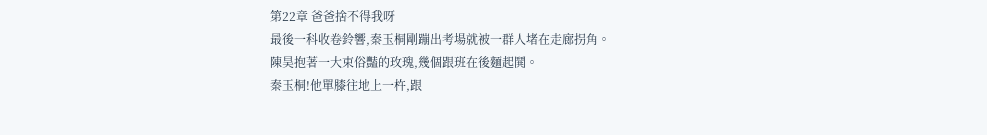第22章 爸爸捨不得我呀
最後一科收卷鈴響,秦玉桐剛蹦出考場就被一群人堵在走廊拐角。
陳昊抱著一大束俗豔的玫瑰,幾個跟班在後麵起鬨。
秦玉桐!他單膝往地上一杵,跟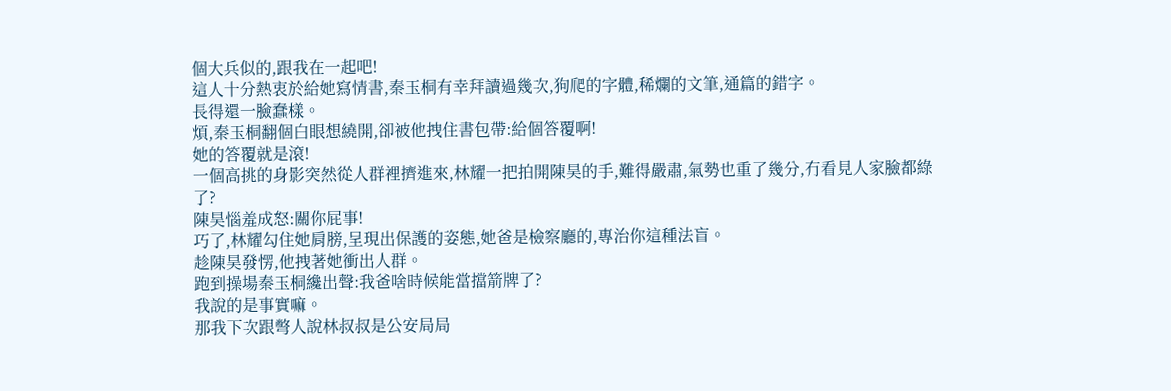個大兵似的,跟我在一起吧!
這人十分熱衷於給她寫情書,秦玉桐有幸拜讀過幾次,狗爬的字體,稀爛的文筆,通篇的錯字。
長得還一臉蠢樣。
煩,秦玉桐翻個白眼想繞開,卻被他拽住書包帶:給個答覆啊!
她的答覆就是滾!
一個高挑的身影突然從人群裡擠進來,林耀一把拍開陳昊的手,難得嚴肅,氣勢也重了幾分,冇看見人家臉都綠了?
陳昊惱羞成怒:關你屁事!
巧了,林耀勾住她肩膀,呈現出保護的姿態,她爸是檢察廳的,專治你這種法盲。
趁陳昊發愣,他拽著她衝出人群。
跑到操場秦玉桐纔出聲:我爸啥時候能當擋箭牌了?
我說的是事實嘛。
那我下次跟彆人說林叔叔是公安局局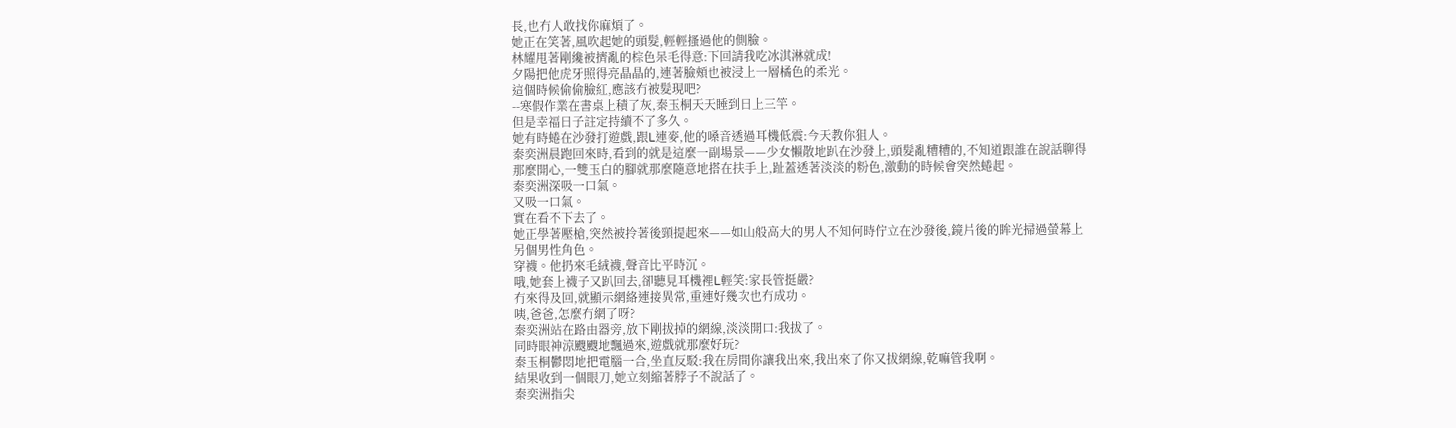長,也冇人敢找你麻煩了。
她正在笑著,風吹起她的頭髮,輕輕搔過他的側臉。
林耀甩著剛纔被擠亂的棕色呆毛得意:下回請我吃冰淇淋就成!
夕陽把他虎牙照得亮晶晶的,連著臉頰也被浸上一層橘色的柔光。
這個時候偷偷臉紅,應該冇被髮現吧?
--寒假作業在書桌上積了灰,秦玉桐天天睡到日上三竿。
但是幸福日子註定持續不了多久。
她有時蜷在沙發打遊戲,跟L連麥,他的嗓音透過耳機低震:今天教你狙人。
秦奕洲晨跑回來時,看到的就是這麼一副場景——少女懶散地趴在沙發上,頭髮亂糟糟的,不知道跟誰在說話聊得那麼開心,一雙玉白的腳就那麼隨意地搭在扶手上,趾蓋透著淡淡的粉色,激動的時候會突然蜷起。
秦奕洲深吸一口氣。
又吸一口氣。
實在看不下去了。
她正學著壓槍,突然被拎著後頸提起來——如山般高大的男人不知何時佇立在沙發後,鏡片後的眸光掃過螢幕上另個男性角色。
穿襪。他扔來毛絨襪,聲音比平時沉。
哦,她套上襪子又趴回去,卻聽見耳機裡L輕笑:家長管挺嚴?
冇來得及回,就顯示網絡連接異常,重連好幾次也冇成功。
咦,爸爸,怎麼冇網了呀?
秦奕洲站在路由器旁,放下剛拔掉的網線,淡淡開口:我拔了。
同時眼神涼颼颼地飄過來,遊戲就那麼好玩?
秦玉桐鬱悶地把電腦一合,坐直反駁:我在房間你讓我出來,我出來了你又拔網線,乾嘛管我啊。
結果收到一個眼刀,她立刻縮著脖子不說話了。
秦奕洲指尖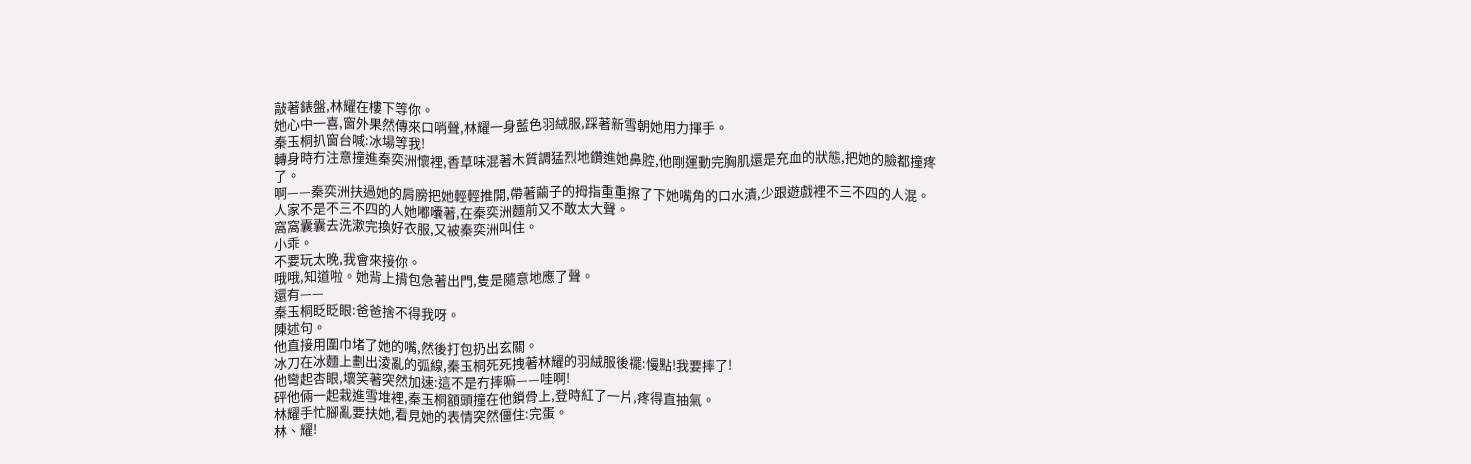敲著錶盤,林耀在樓下等你。
她心中一喜,窗外果然傳來口哨聲,林耀一身藍色羽絨服,踩著新雪朝她用力揮手。
秦玉桐扒窗台喊:冰場等我!
轉身時冇注意撞進秦奕洲懷裡,香草味混著木質調猛烈地鑽進她鼻腔,他剛運動完胸肌還是充血的狀態,把她的臉都撞疼了。
啊——秦奕洲扶過她的肩膀把她輕輕推開,帶著繭子的拇指重重擦了下她嘴角的口水漬,少跟遊戲裡不三不四的人混。
人家不是不三不四的人她嘟囔著,在秦奕洲麵前又不敢太大聲。
窩窩囊囊去洗漱完換好衣服,又被秦奕洲叫住。
小乖。
不要玩太晚,我會來接你。
哦哦,知道啦。她背上揹包急著出門,隻是隨意地應了聲。
還有——
秦玉桐眨眨眼:爸爸捨不得我呀。
陳述句。
他直接用圍巾堵了她的嘴,然後打包扔出玄關。
冰刀在冰麵上劃出淩亂的弧線,秦玉桐死死拽著林耀的羽絨服後襬:慢點!我要摔了!
他彎起杏眼,壞笑著突然加速:這不是冇摔嘛——哇啊!
砰他倆一起栽進雪堆裡,秦玉桐額頭撞在他鎖骨上,登時紅了一片,疼得直抽氣。
林耀手忙腳亂要扶她,看見她的表情突然僵住:完蛋。
林、耀!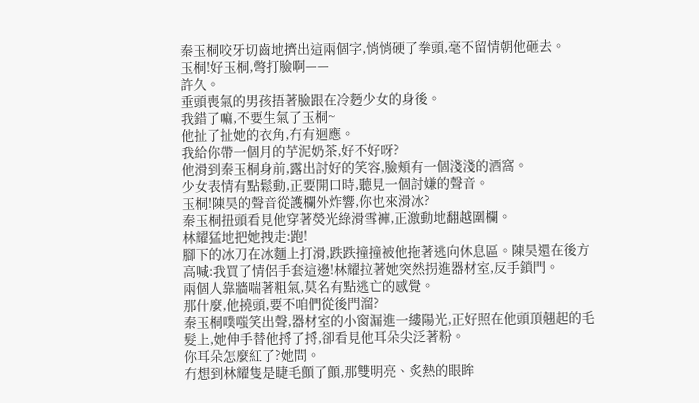秦玉桐咬牙切齒地擠出這兩個字,悄悄硬了拳頭,毫不留情朝他砸去。
玉桐!好玉桐,彆打臉啊——
許久。
垂頭喪氣的男孩捂著臉跟在冷麪少女的身後。
我錯了嘛,不要生氣了玉桐~
他扯了扯她的衣角,冇有迴應。
我給你帶一個月的芋泥奶茶,好不好呀?
他滑到秦玉桐身前,露出討好的笑容,臉頰有一個淺淺的酒窩。
少女表情有點鬆動,正要開口時,聽見一個討嫌的聲音。
玉桐!陳昊的聲音從護欄外炸響,你也來滑冰?
秦玉桐扭頭看見他穿著熒光綠滑雪褲,正激動地翻越圍欄。
林耀猛地把她拽走:跑!
腳下的冰刀在冰麵上打滑,跌跌撞撞被他拖著逃向休息區。陳昊還在後方高喊:我買了情侶手套這邊!林耀拉著她突然拐進器材室,反手鎖門。
兩個人靠牆喘著粗氣,莫名有點逃亡的感覺。
那什麼,他撓頭,要不咱們從後門溜?
秦玉桐噗嗤笑出聲,器材室的小窗漏進一縷陽光,正好照在他頭頂翹起的毛髮上,她伸手替他捋了捋,卻看見他耳朵尖泛著粉。
你耳朵怎麼紅了?她問。
冇想到林耀隻是睫毛顫了顫,那雙明亮、炙熱的眼眸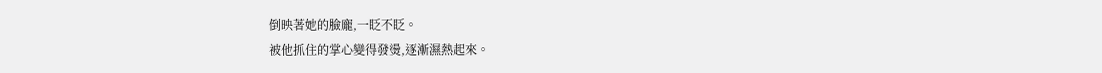倒映著她的臉龐,一眨不眨。
被他抓住的掌心變得發燙,逐漸濕熱起來。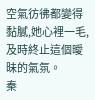空氣彷彿都變得黏膩,她心裡一毛,及時終止這個曖昧的氣氛。
秦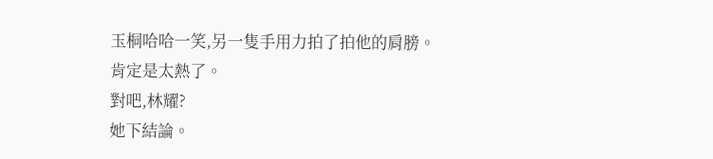玉桐哈哈一笑,另一隻手用力拍了拍他的肩膀。
肯定是太熱了。
對吧,林耀?
她下結論。